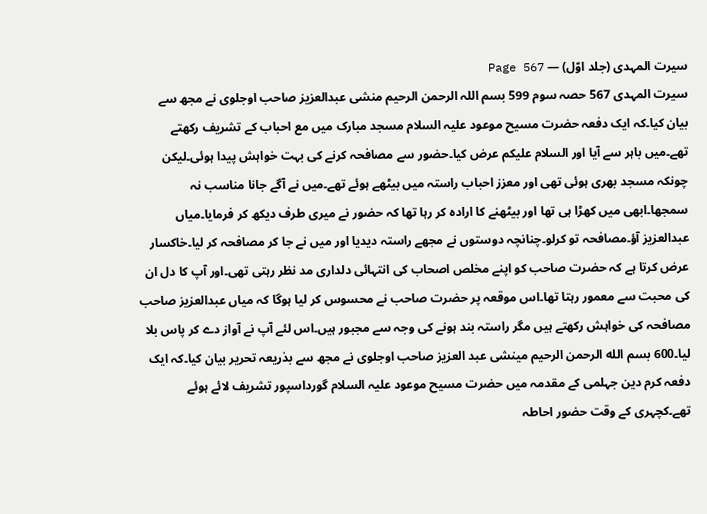سیرت المہدی (جلد اوّل) — Page 567
سیرت المہدی 567 حصہ سوم 599 بسم اللہ الرحمن الرحیم منشی عبدالعزیز صاحب اوجلوی نے مجھ سے بیان کیا۔کہ ایک دفعہ حضرت مسیح موعود علیہ السلام مسجد مبارک میں مع احباب کے تشریف رکھتے تھے۔میں باہر سے آیا اور السلام علیکم عرض کیا۔حضور سے مصافحہ کرنے کی بہت خواہش پیدا ہوئی۔لیکن چونکہ مسجد بھری ہوئی تھی اور معزز احباب راستہ میں بیٹھے ہوئے تھے۔میں نے آگے جانا مناسب نہ سمجھا۔ابھی میں کھڑا ہی تھا اور بیٹھنے کا ارادہ کر رہا تھا کہ حضور نے میری طرف دیکھ کر فرمایا۔میاں عبدالعزیز آؤ۔مصافحہ تو کرلو۔چنانچہ دوستوں نے مجھے راستہ دیدیا اور میں نے جا کر مصافحہ کر لیا۔خاکسار عرض کرتا ہے کہ حضرت صاحب کو اپنے مخلص اصحاب کی انتہائی دلداری مد نظر رہتی تھی۔اور آپ کا دل ان کی محبت سے معمور رہتا تھا۔اس موقعہ پر حضرت صاحب نے محسوس کر لیا ہوگا کہ میاں عبدالعزیز صاحب مصافحہ کی خواہش رکھتے ہیں مگر راستہ بند ہونے کی وجہ سے مجبور ہیں۔اس لئے آپ نے آواز دے کر پاس بلا لیا۔600 بسم الله الرحمن الرحیم مینشی عبد العزیز صاحب اوجلوی نے مجھ سے بذریعہ تحریر بیان کیا۔کہ ایک دفعہ کرم دین جہلمی کے مقدمہ میں حضرت مسیح موعود علیہ السلام گورداسپور تشریف لائے ہوئے تھے۔کچہری کے وقت حضور احاطہ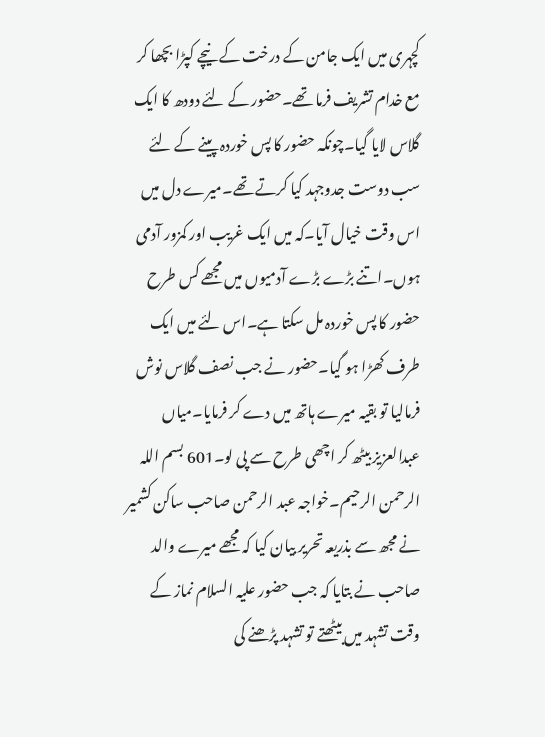کچہری میں ایک جامن کے درخت کے نیچے کپڑا بچھا کر مع خدام تشریف فرما تھے۔حضور کے لئے دودھ کا ایک گلاس لایا گیا۔چونکہ حضور کا پس خوردہ پینے کے لئے سب دوست جدوجہد کیا کرتے تھے۔میرے دل میں اس وقت خیال آیا۔کہ میں ایک غریب اور کمزور آدمی ہوں۔اتنے بڑے بڑے آدمیوں میں مجھے کس طرح حضور کا پس خوردہ مل سکتا ہے۔اس لئے میں ایک طرف کھڑا ہو گیا۔حضور نے جب نصف گلاس نوش فرمالیا تو بقیہ میرے ہاتھ میں دے کر فرمایا۔میاں عبدالعزیز بیٹھ کر اچھی طرح سے پی لو۔601 بسم اللہ الرحمن الرحیم۔خواجہ عبد الرحمن صاحب ساکن کشمیر نے مجھ سے بذریعہ تحریر بیان کیا کہ مجھے میرے والد صاحب نے بتایا کہ جب حضور علیہ السلام نماز کے وقت تشہد میں بیٹھتے تو تشہد پڑھنے کی